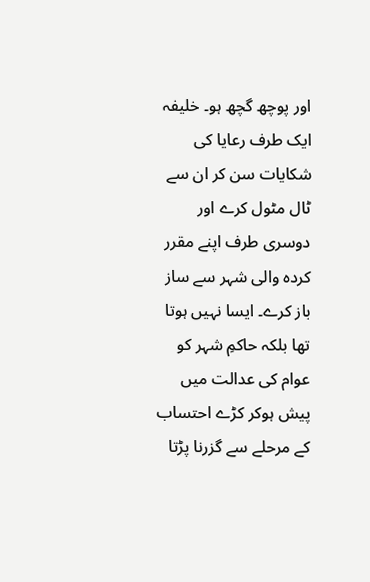اور پوچھ گچھ ہو۔ خلیفہ ایک طرف رعایا کی شکایات سن کر ان سے ٹال مٹول کرے اور دوسری طرف اپنے مقرر کردہ والی شہر سے ساز باز کرے۔ ایسا نہیں ہوتا تھا بلکہ حاکمِ شہر کو عوام کی عدالت میں پیش ہوکر کڑے احتساب کے مرحلے سے گزرنا پڑتا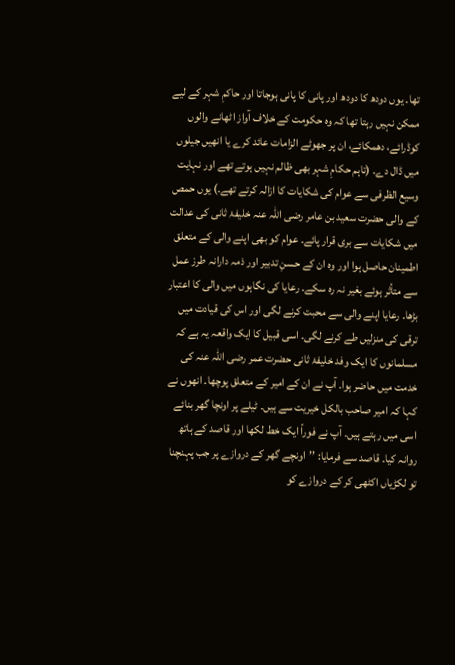تھا۔ یوں دودھ کا دودھ اور پانی کا پانی ہوجاتا اور حاکمِ شہر کے لیے ممکن نہیں رہتا تھا کہ وہ حکومت کے خلاف آواز اٹھانے والوں کوڈرائے، دھمکائے، ان پر جھوٹے الزامات عائد کرے یا انھیں جیلوں میں ڈال دے۔ (تاہم حکامِ شہر بھی ظالم نہیں ہوتے تھے اور نہایت وسیع الظرفی سے عوام کی شکایات کا ازالہ کرتے تھے۔) یوں حمص کے والی حضرت سعید بن عامر رضی اللہ عنہ خلیفۂ ثانی کی عدالت میں شکایات سے بری قرار پائے۔ عوام کو بھی اپنے والی کے متعلق اطمینان حاصل ہوا اور وہ ان کے حسنِ تدبیر اور ذمہ دارانہ طرز عمل سے متأثر ہوئے بغیر نہ رہ سکے۔ رعایا کی نگاہوں میں والی کا اعتبار بڑھا۔ رعایا اپنے والی سے محبت کرنے لگی اور اس کی قیادت میں ترقی کی منزلیں طے کرنے لگی۔ اسی قبیل کا ایک واقعہ یہ ہے کہ مسلمانوں کا ایک وفد خلیفۂ ثانی حضرت عمر رضی اللہ عنہ کی خدمت میں حاضر ہوا۔ آپ نے ان کے امیر کے متعلق پوچھا۔ انھوں نے کہا کہ امیر صاحب بالکل خیریت سے ہیں۔ ٹیلے پر اونچا گھر بنائے اسی میں رہتے ہیں۔ آپ نے فوراً ایک خط لکھا اور قاصد کے ہاتھ روانہ کیا۔ قاصد سے فرمایا: ’’اونچے گھر کے دروازے پر جب پہنچنا تو لکڑیاں اکٹھی کر کے دروازے کو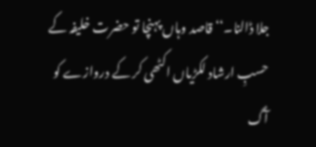جلا ڈالنا۔‘‘ قاصد وہاں پہنچا تو حضرت خلیفہ کے حسبِ ارشاد لکڑیاں اکٹھی کر کے دروازے کو آگ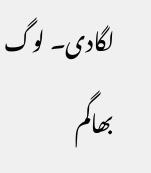لگادی۔ لوگ بھاگم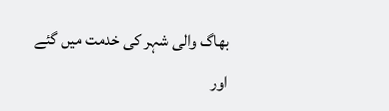بھاگ والی شہر کی خدمت میں گئے اور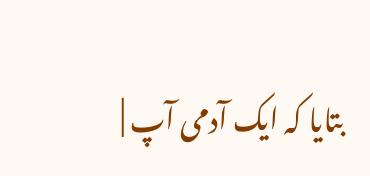بتایا کہ ایک آدمی آپ |